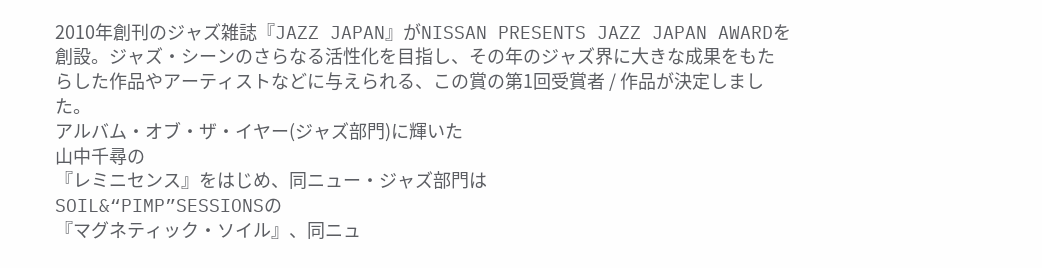2010年創刊のジャズ雑誌『JAZZ JAPAN』がNISSAN PRESENTS JAZZ JAPAN AWARDを創設。ジャズ・シーンのさらなる活性化を目指し、その年のジャズ界に大きな成果をもたらした作品やアーティストなどに与えられる、この賞の第1回受賞者 / 作品が決定しました。
アルバム・オブ・ザ・イヤー(ジャズ部門)に輝いた
山中千尋の
『レミニセンス』をはじめ、同ニュー・ジャズ部門は
SOIL&“PIMP”SESSIONSの
『マグネティック・ソイル』、同ニュ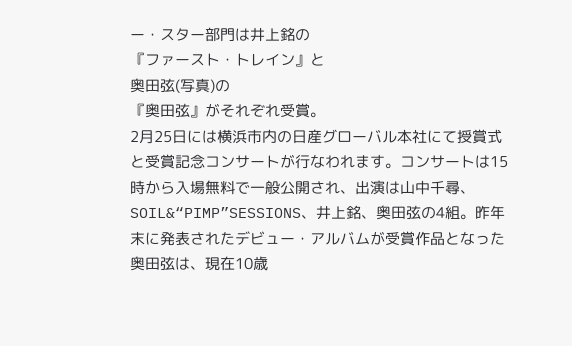ー・スター部門は井上銘の
『ファースト・トレイン』と
奥田弦(写真)の
『奥田弦』がそれぞれ受賞。
2月25日には横浜市内の日産グローバル本社にて授賞式と受賞記念コンサートが行なわれます。コンサートは15時から入場無料で一般公開され、出演は山中千尋、SOIL&“PIMP”SESSIONS、井上銘、奥田弦の4組。昨年末に発表されたデビュー・アルバムが受賞作品となった奥田弦は、現在10歳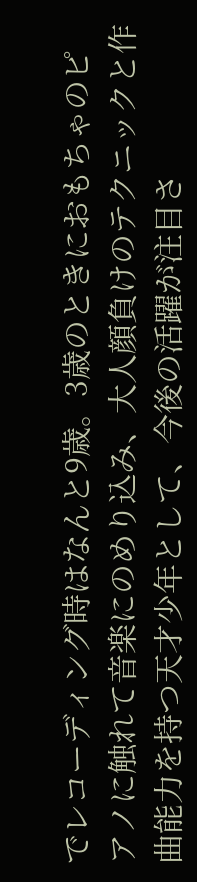でレコーディング時はなんと9歳。3歳のときにおもちゃのピアノに触れて音楽にのめり込み、大人顔負けのテクニックと作曲能力を持つ天才少年として、今後の活躍が注目さ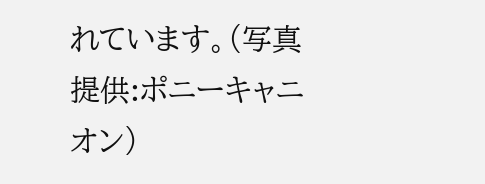れています。(写真提供:ポニーキャニオン)